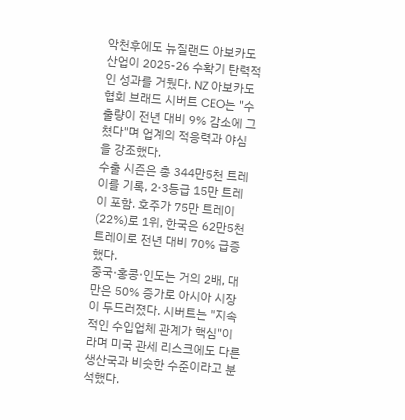악천후에도 뉴질랜드 아보카도 산업이 2025-26 수확기 탄력적인 성과를 거뒀다. NZ 아보카도 협회 브래드 시버트 CEO는 "수출량이 전년 대비 9% 감소에 그쳤다"며 업계의 적응력과 야심을 강조했다.
수출 시즌은 총 344만5천 트레이를 기록, 2·3등급 15만 트레이 포함. 호주가 75만 트레이(22%)로 1위, 한국은 62만5천 트레이로 전년 대비 70% 급증했다.
중국·홍콩·인도는 거의 2배, 대만은 50% 증가로 아시아 시장이 두드러졌다. 시버트는 "지속적인 수입업체 관계가 핵심"이라며 미국 관세 리스크에도 다른 생산국과 비슷한 수준이라고 분석했다.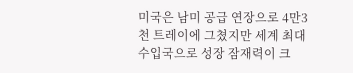미국은 남미 공급 연장으로 4만3천 트레이에 그쳤지만 세계 최대 수입국으로 성장 잠재력이 크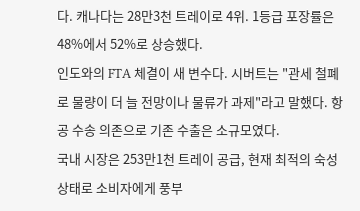다. 캐나다는 28만3천 트레이로 4위. 1등급 포장률은 48%에서 52%로 상승했다.
인도와의 FTA 체결이 새 변수다. 시버트는 "관세 철폐로 물량이 더 늘 전망이나 물류가 과제"라고 말했다. 항공 수송 의존으로 기존 수출은 소규모였다.
국내 시장은 253만1천 트레이 공급, 현재 최적의 숙성 상태로 소비자에게 풍부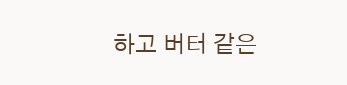하고 버터 같은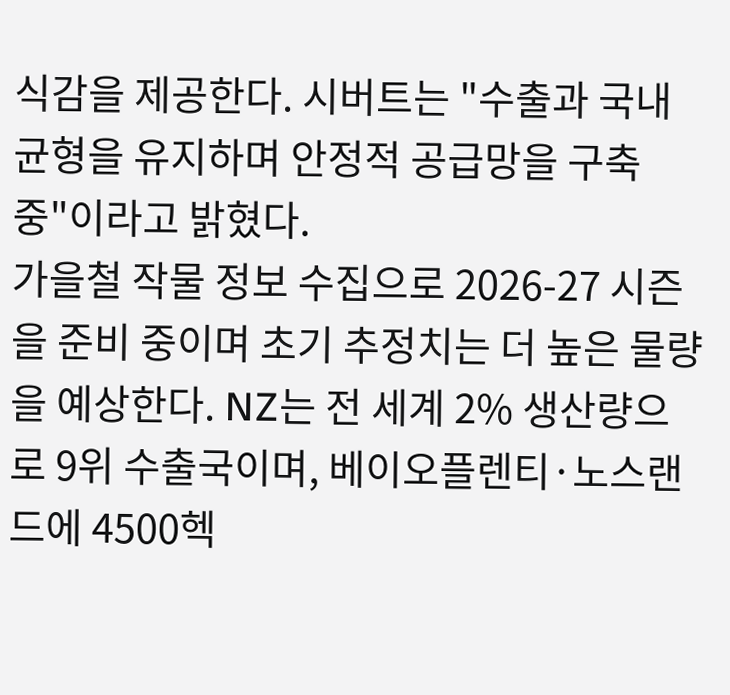식감을 제공한다. 시버트는 "수출과 국내 균형을 유지하며 안정적 공급망을 구축 중"이라고 밝혔다.
가을철 작물 정보 수집으로 2026-27 시즌을 준비 중이며 초기 추정치는 더 높은 물량을 예상한다. NZ는 전 세계 2% 생산량으로 9위 수출국이며, 베이오플렌티·노스랜드에 4500헥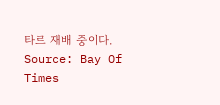타르 재배 중이다.
Source: Bay Of Times